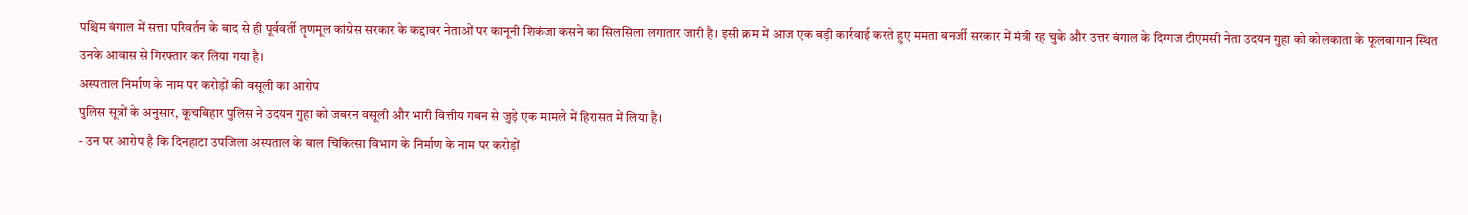पश्चिम बंगाल में सत्ता परिवर्तन के बाद से ही पूर्ववर्ती तृणमूल कांग्रेस सरकार के कद्दावर नेताओं पर कानूनी शिकंजा कसने का सिलसिला लगातार जारी है। इसी क्रम में आज एक बड़ी कार्रवाई करते हुए ममता बनर्जी सरकार में मंत्री रह चुके और उत्तर बंगाल के दिग्गज टीएमसी नेता उदयन गुहा को कोलकाता के फूलबागान स्थित उनके आवास से गिरफ्तार कर लिया गया है।
अस्पताल निर्माण के नाम पर करोड़ों की वसूली का आरोप
पुलिस सूत्रों के अनुसार, कूचबिहार पुलिस ने उदयन गुहा को जबरन वसूली और भारी वित्तीय गबन से जुड़े एक मामले में हिरासत में लिया है।
- उन पर आरोप है कि दिनहाटा उपजिला अस्पताल के बाल चिकित्सा विभाग के निर्माण के नाम पर करोड़ों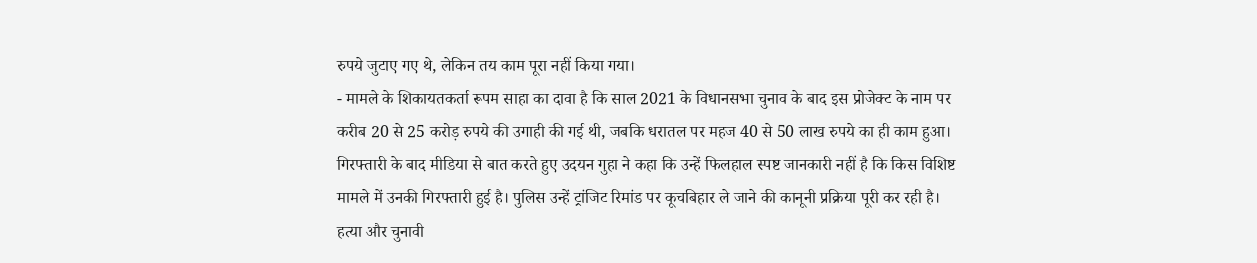रुपये जुटाए गए थे, लेकिन तय काम पूरा नहीं किया गया।
- मामले के शिकायतकर्ता रूपम साहा का दावा है कि साल 2021 के विधानसभा चुनाव के बाद इस प्रोजेक्ट के नाम पर करीब 20 से 25 करोड़ रुपये की उगाही की गई थी, जबकि धरातल पर महज 40 से 50 लाख रुपये का ही काम हुआ।
गिरफ्तारी के बाद मीडिया से बात करते हुए उदयन गुहा ने कहा कि उन्हें फिलहाल स्पष्ट जानकारी नहीं है कि किस विशिष्ट मामले में उनकी गिरफ्तारी हुई है। पुलिस उन्हें ट्रांजिट रिमांड पर कूचबिहार ले जाने की कानूनी प्रक्रिया पूरी कर रही है।
हत्या और चुनावी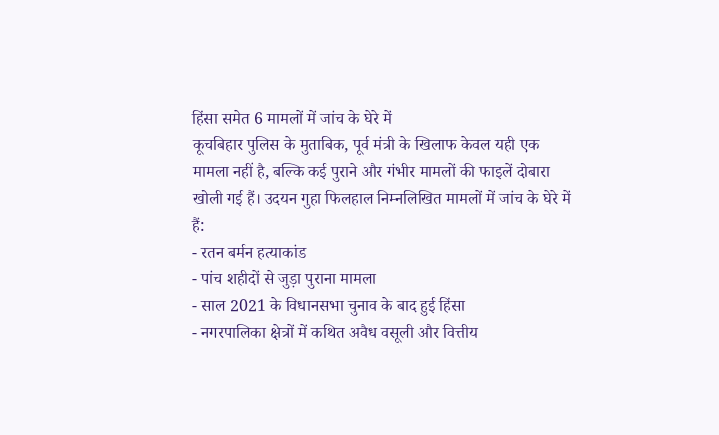हिंसा समेत 6 मामलों में जांच के घेरे में
कूचबिहार पुलिस के मुताबिक, पूर्व मंत्री के खिलाफ केवल यही एक मामला नहीं है, बल्कि कई पुराने और गंभीर मामलों की फाइलें दोबारा खोली गई हैं। उदयन गुहा फिलहाल निम्नलिखित मामलों में जांच के घेरे में हैं:
- रतन बर्मन हत्याकांड
- पांच शहीदों से जुड़ा पुराना मामला
- साल 2021 के विधानसभा चुनाव के बाद हुई हिंसा
- नगरपालिका क्षेत्रों में कथित अवैध वसूली और वित्तीय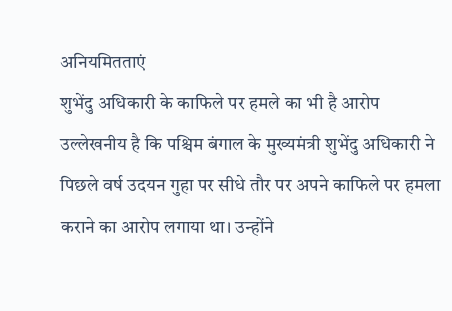अनियमितताएं
शुभेंदु अधिकारी के काफिले पर हमले का भी है आरोप
उल्लेखनीय है कि पश्चिम बंगाल के मुख्यमंत्री शुभेंदु अधिकारी ने पिछले वर्ष उदयन गुहा पर सीधे तौर पर अपने काफिले पर हमला कराने का आरोप लगाया था। उन्होंने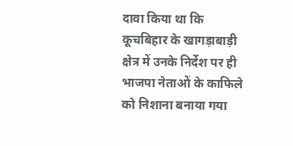दावा किया था कि कूचबिहार के खागड़ाबाड़ी क्षेत्र में उनके निर्देश पर ही भाजपा नेताओं के काफिले को निशाना बनाया गया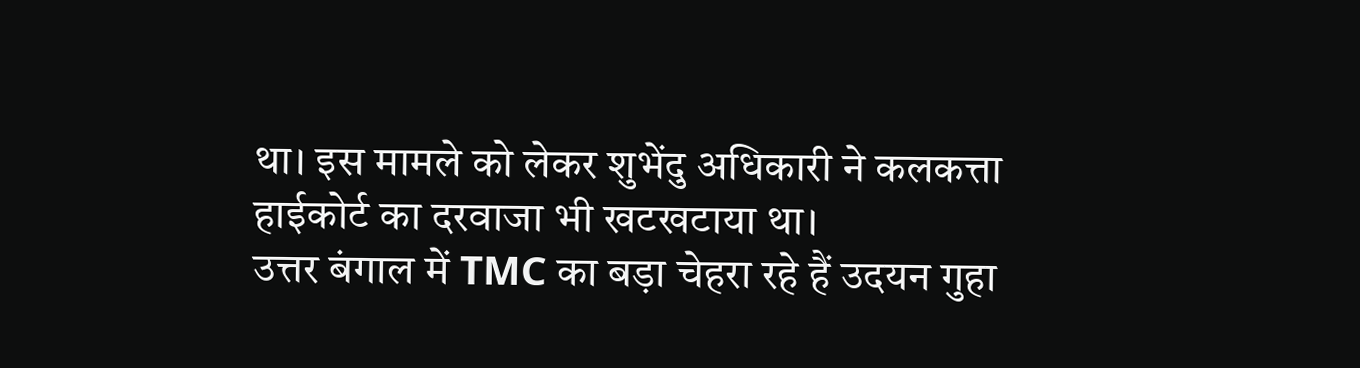था। इस मामले को लेकर शुभेंदु अधिकारी ने कलकत्ता हाईकोर्ट का दरवाजा भी खटखटाया था।
उत्तर बंगाल में TMC का बड़ा चेहरा रहे हैं उदयन गुहा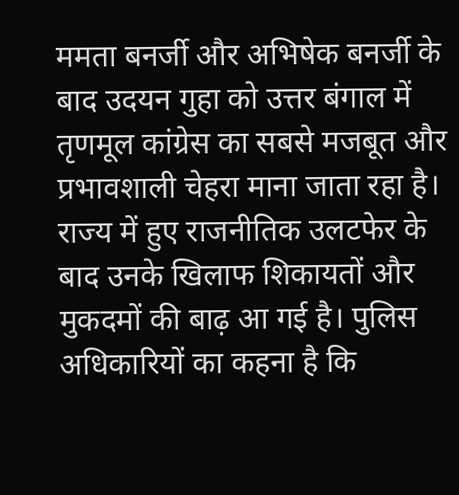ममता बनर्जी और अभिषेक बनर्जी के बाद उदयन गुहा को उत्तर बंगाल में तृणमूल कांग्रेस का सबसे मजबूत और प्रभावशाली चेहरा माना जाता रहा है। राज्य में हुए राजनीतिक उलटफेर के बाद उनके खिलाफ शिकायतों और मुकदमों की बाढ़ आ गई है। पुलिस अधिकारियों का कहना है कि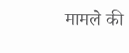मामले की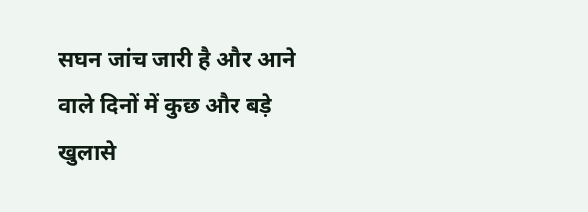सघन जांच जारी है और आने वाले दिनों में कुछ और बड़े खुलासे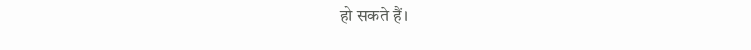हो सकते हैं।